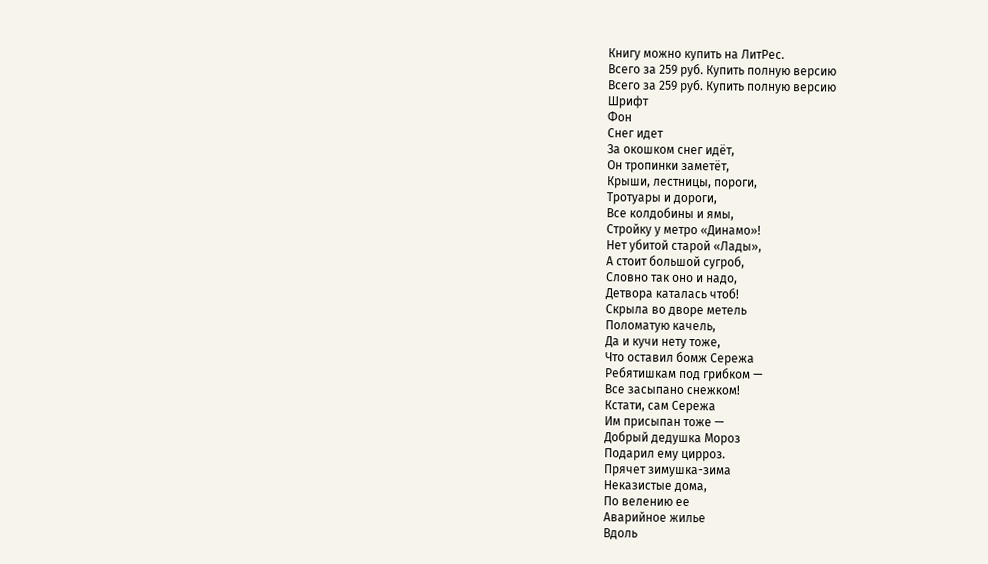Книгу можно купить на ЛитРес.
Всего за 259 руб. Купить полную версию
Всего за 259 руб. Купить полную версию
Шрифт
Фон
Снег идет
За окошком снег идёт,
Он тропинки заметёт,
Крыши, лестницы, пороги,
Тротуары и дороги,
Все колдобины и ямы,
Стройку у метро «Динамо»!
Нет убитой старой «Лады»,
А стоит большой сугроб,
Словно так оно и надо,
Детвора каталась чтоб!
Скрыла во дворе метель
Поломатую качель,
Да и кучи нету тоже,
Что оставил бомж Сережа
Ребятишкам под грибком —
Все засыпано снежком!
Кстати, сам Сережа
Им присыпан тоже —
Добрый дедушка Мороз
Подарил ему цирроз.
Прячет зимушка-зима
Неказистые дома,
По велению ее
Аварийное жилье
Вдоль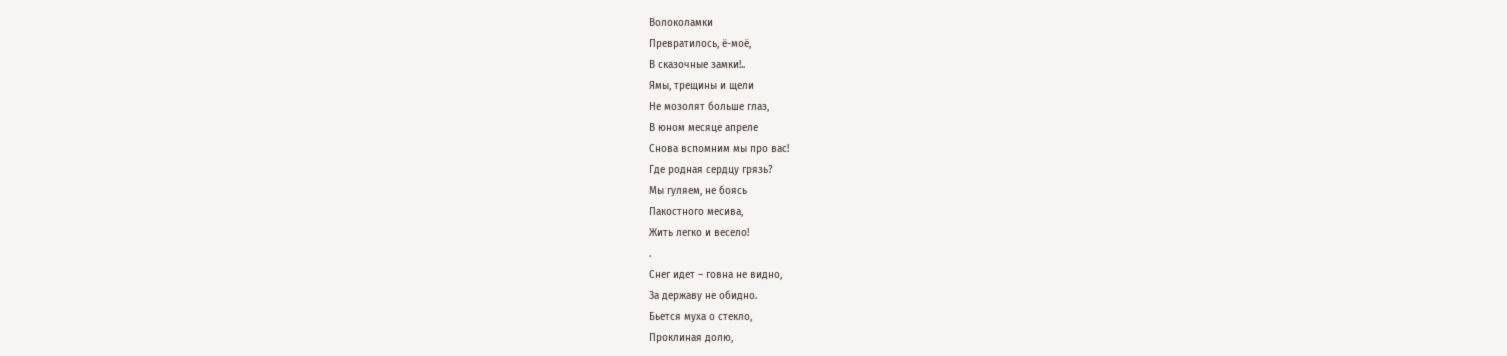Волоколамки
Превратилось, ё-моё,
В сказочные замки!..
Ямы, трещины и щели
Не мозолят больше глаз,
В юном месяце апреле
Снова вспомним мы про вас!
Где родная сердцу грязь?
Мы гуляем, не боясь
Пакостного месива,
Жить легко и весело!
.
Снег идет – говна не видно,
За державу не обидно.
Бьется муха о стекло,
Проклиная долю,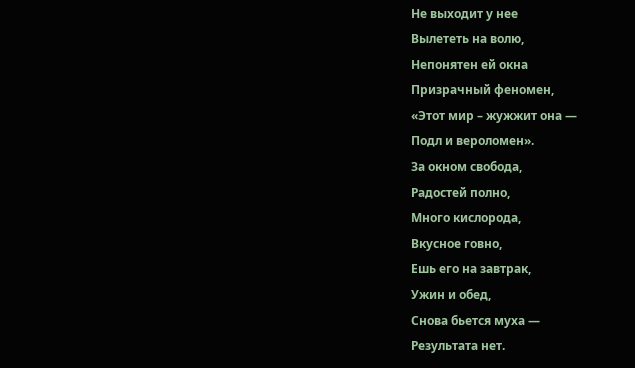Не выходит у нее
Вылететь на волю,
Непонятен ей окна
Призрачный феномен,
«Этот мир – жужжит она —
Подл и вероломен».
За окном свобода,
Радостей полно,
Много кислорода,
Вкусное говно,
Ешь его на завтрак,
Ужин и обед,
Снова бьется муха —
Результата нет.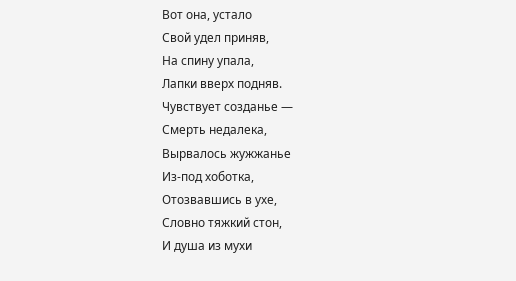Вот она, устало
Свой удел приняв,
На спину упала,
Лапки вверх подняв.
Чувствует созданье —
Смерть недалека,
Вырвалось жужжанье
Из-под хоботка,
Отозвавшись в ухе,
Словно тяжкий стон,
И душа из мухи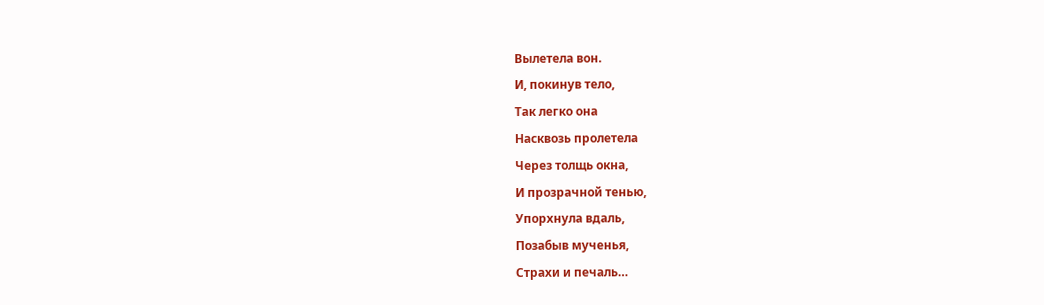Вылетела вон.
И, покинув тело,
Так легко она
Насквозь пролетела
Через толщь окна,
И прозрачной тенью,
Упорхнула вдаль,
Позабыв мученья,
Страхи и печаль…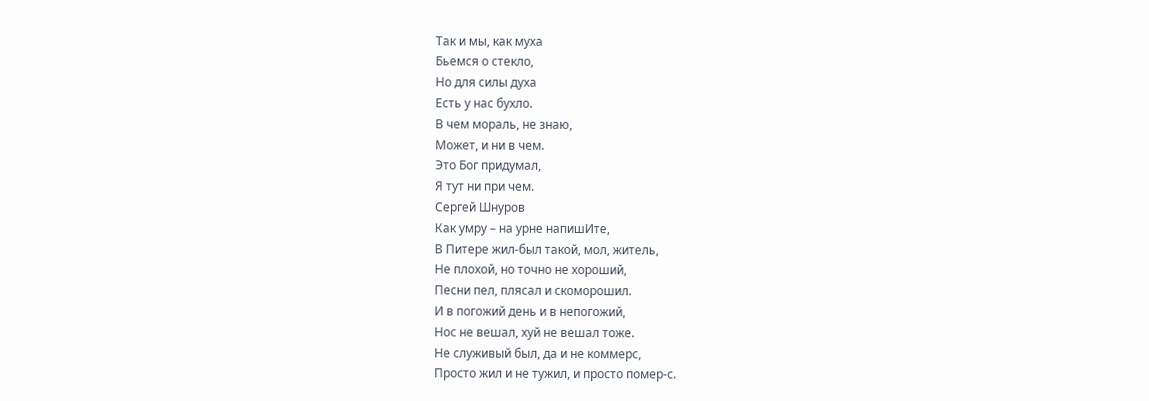Так и мы, как муха
Бьемся о стекло,
Но для силы духа
Есть у нас бухло.
В чем мораль, не знаю,
Может, и ни в чем.
Это Бог придумал,
Я тут ни при чем.
Сергей Шнуров
Как умру – на урне напишИте,
В Питере жил-был такой, мол, житель,
Не плохой, но точно не хороший,
Песни пел, плясал и скоморошил.
И в погожий день и в непогожий,
Нос не вешал, хуй не вешал тоже.
Не служивый был, да и не коммерс,
Просто жил и не тужил, и просто помер-с.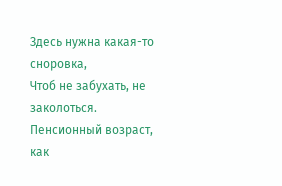Здесь нужна какая-то сноровка,
Чтоб не забухать, не заколоться.
Пенсионный возраст, как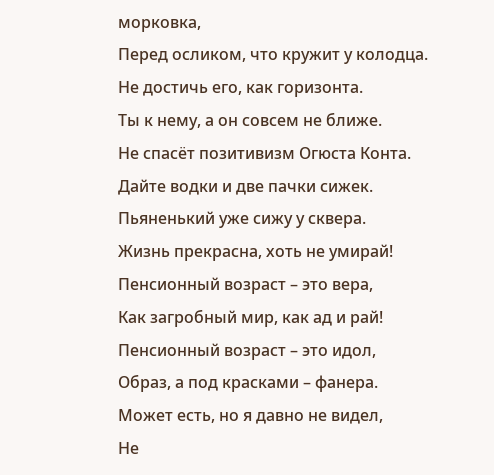морковка,
Перед осликом, что кружит у колодца.
Не достичь его, как горизонта.
Ты к нему, а он совсем не ближе.
Не спасёт позитивизм Огюста Конта.
Дайте водки и две пачки сижек.
Пьяненький уже сижу у сквера.
Жизнь прекрасна, хоть не умирай!
Пенсионный возраст – это вера,
Как загробный мир, как ад и рай!
Пенсионный возраст – это идол,
Образ, а под красками – фанера.
Может есть, но я давно не видел,
Не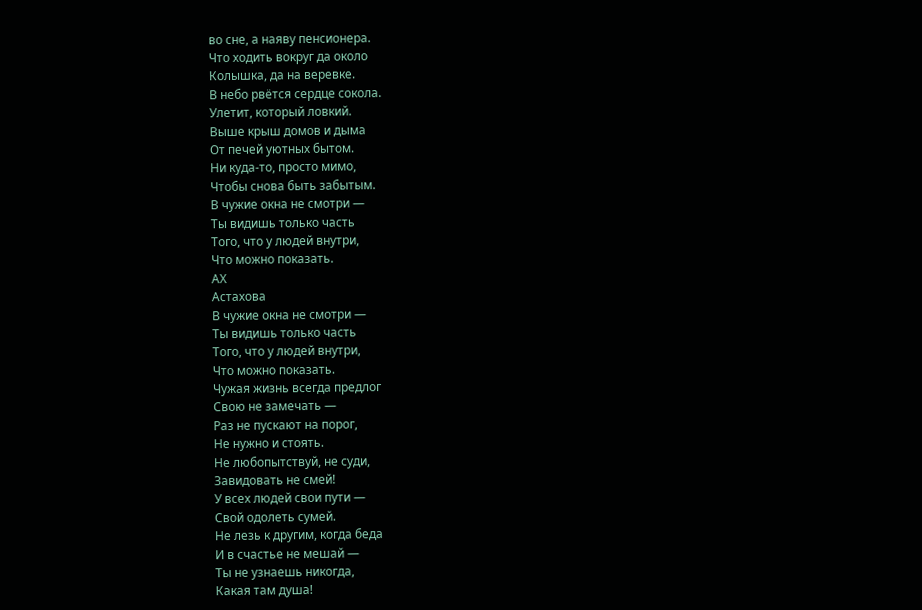во сне, а наяву пенсионера.
Что ходить вокруг да около
Колышка, да на веревке.
В небо рвётся сердце сокола.
Улетит, который ловкий.
Выше крыш домов и дыма
От печей уютных бытом.
Ни куда-то, просто мимо,
Чтобы снова быть забытым.
В чужие окна не смотри —
Ты видишь только часть
Того, что у людей внутри,
Что можно показать.
АХ
Астахова
В чужие окна не смотри —
Ты видишь только часть
Того, что у людей внутри,
Что можно показать.
Чужая жизнь всегда предлог
Свою не замечать —
Раз не пускают на порог,
Не нужно и стоять.
Не любопытствуй, не суди,
Завидовать не смей!
У всех людей свои пути —
Свой одолеть сумей.
Не лезь к другим, когда беда
И в счастье не мешай —
Ты не узнаешь никогда,
Какая там душа!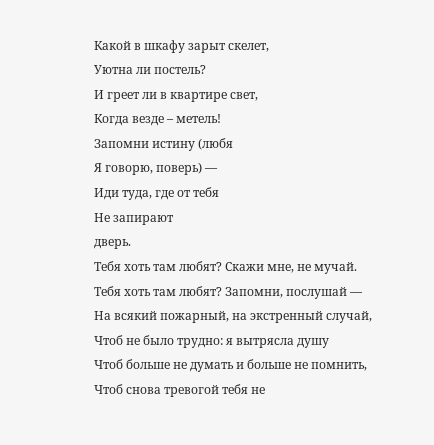Какой в шкафу зарыт скелет,
Уютна ли постель?
И греет ли в квартире свет,
Когда везде – метель!
Запомни истину (любя
Я говорю, поверь) —
Иди туда, где от тебя
Не запирают
дверь.
Тебя хоть там любят? Скажи мне, не мучай.
Тебя хоть там любят? Запомни, послушай —
На всякий пожарный, на экстренный случай,
Чтоб не было трудно: я вытрясла душу
Чтоб больше не думать и больше не помнить,
Чтоб снова тревогой тебя не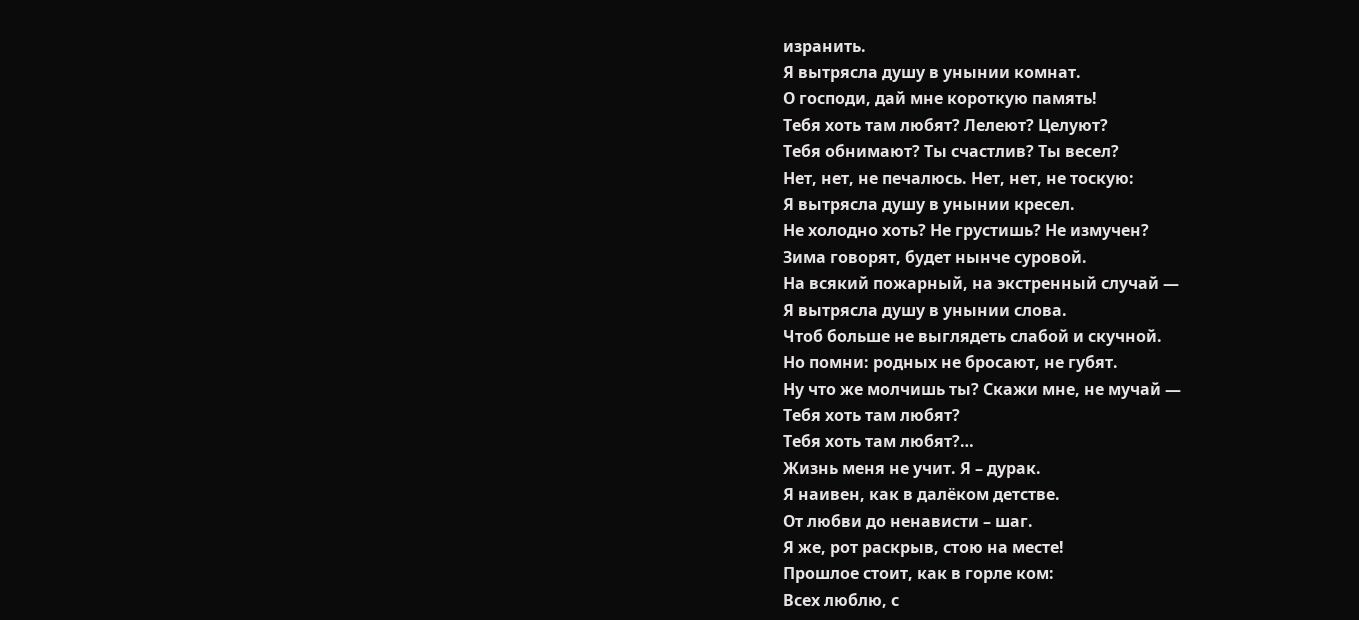изранить.
Я вытрясла душу в унынии комнат.
О господи, дай мне короткую память!
Тебя хоть там любят? Лелеют? Целуют?
Тебя обнимают? Ты счастлив? Ты весел?
Нет, нет, не печалюсь. Нет, нет, не тоскую:
Я вытрясла душу в унынии кресел.
Не холодно хоть? Не грустишь? Не измучен?
Зима говорят, будет нынче суровой.
На всякий пожарный, на экстренный случай —
Я вытрясла душу в унынии слова.
Чтоб больше не выглядеть слабой и скучной.
Но помни: родных не бросают, не губят.
Ну что же молчишь ты? Скажи мне, не мучай —
Тебя хоть там любят?
Тебя хоть там любят?…
Жизнь меня не учит. Я – дурак.
Я наивен, как в далёком детстве.
От любви до ненависти – шаг.
Я же, рот раскрыв, стою на месте!
Прошлое стоит, как в горле ком:
Всех люблю, с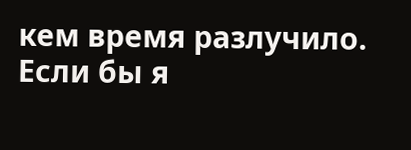кем время разлучило.
Если бы я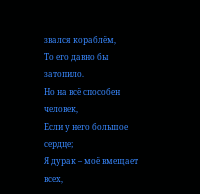звался кораблём,
То его давно бы затопило.
Но на всё способен человек,
Если у него большое сердце;
Я дурак – моё вмещает всех,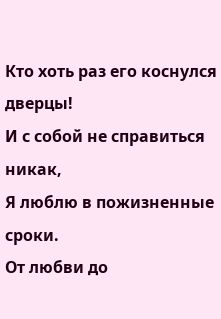Кто хоть раз его коснулся дверцы!
И с собой не справиться никак,
Я люблю в пожизненные сроки.
От любви до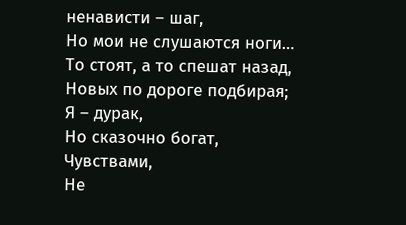ненависти – шаг,
Но мои не слушаются ноги…
То стоят, а то спешат назад,
Новых по дороге подбирая;
Я – дурак,
Но сказочно богат,
Чувствами,
Не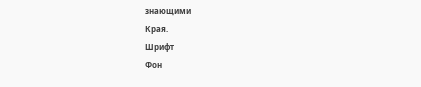знающими
Края.
Шрифт
Фон